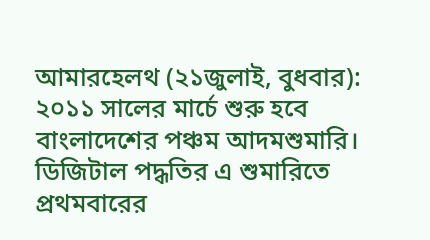আমারহেলথ (২১জুলাই, বুধবার): ২০১১ সালের মার্চে শুরু হবে বাংলাদেশের পঞ্চম আদমশুমারি। ডিজিটাল পদ্ধতির এ শুমারিতে প্রথমবারের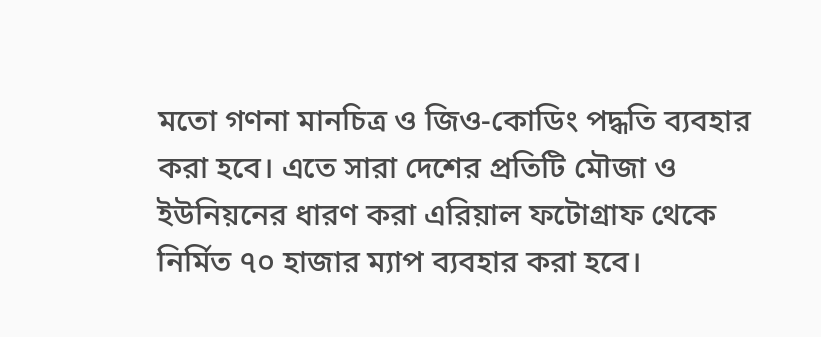মতো গণনা মানচিত্র ও জিও-কোডিং পদ্ধতি ব্যবহার করা হবে। এতে সারা দেশের প্রতিটি মৌজা ও ইউনিয়নের ধারণ করা এরিয়াল ফটোগ্রাফ থেকে নির্মিত ৭০ হাজার ম্যাপ ব্যবহার করা হবে।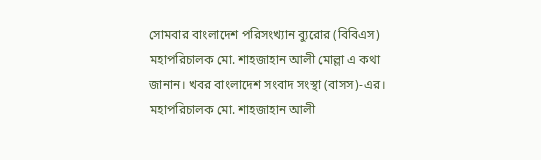সোমবার বাংলাদেশ পরিসংখ্যান ব্যুরোর (বিবিএস) মহাপরিচালক মো. শাহজাহান আলী মোল্লা এ কথা জানান। খবর বাংলাদেশ সংবাদ সংস্থা (বাসস)-এর।
মহাপরিচালক মো. শাহজাহান আলী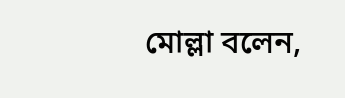মোল্লা বলেন,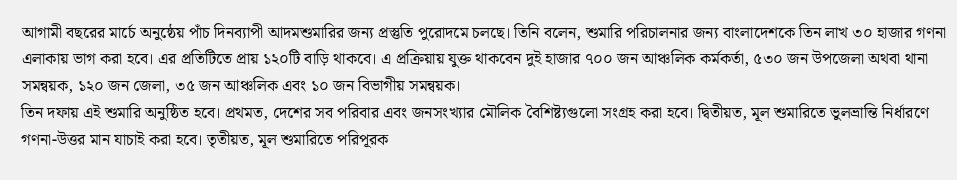আগামী বছরের মার্চে অনুষ্ঠেয় পাঁচ দিনব্যাপী আদমশুমারির জন্য প্রস্তুতি পুরোদমে চলছে। তিনি বলেন, শুমারি পরিচালনার জন্য বাংলাদেশকে তিন লাখ ৩০ হাজার গণনা এলাকায় ভাগ করা হবে। এর প্রতিটিতে প্রায় ১২০টি বাড়ি থাকবে। এ প্রক্রিয়ায় যুক্ত থাকবেন দুই হাজার ৭০০ জন আঞ্চলিক কর্মকর্তা, ৫৩০ জন উপজেলা অথবা থানা সমন্বয়ক, ১২০ জন জেলা, ৩৫ জন আঞ্চলিক এবং ১০ জন বিভাগীয় সমন্বয়ক।
তিন দফায় এই শুমারি অনুষ্ঠিত হবে। প্রথমত, দেশের সব পরিবার এবং জনসংখ্যার মৌলিক বৈশিষ্ট্যগুলো সংগ্রহ করা হবে। দ্বিতীয়ত, মূল শুমারিতে ভুলভ্রান্তি নির্ধারণে গণনা-উত্তর মান যাচাই করা হবে। তৃতীয়ত, মূল শুমারিতে পরিপূরক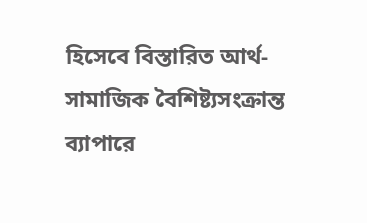হিসেবে বিস্তারিত আর্থ-সামাজিক বৈশিষ্ট্যসংক্রান্ত ব্যাপারে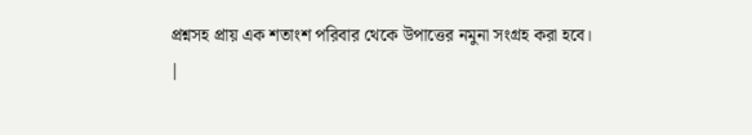প্রশ্নসহ প্রায় এক শতাংশ পরিবার থেকে উপাত্তের নমুনা সংগ্রহ করা হবে।
|